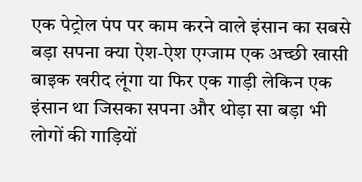एक पेट्रोल पंप पर काम करने वाले इंसान का सबसे बड़ा सपना क्या ऐश-ऐश एग्जाम एक अच्छी खासी बाइक खरीद लूंगा या फिर एक गाड़ी लेकिन एक इंसान था जिसका सपना और थोड़ा सा बड़ा भी लोगों की गाड़ियों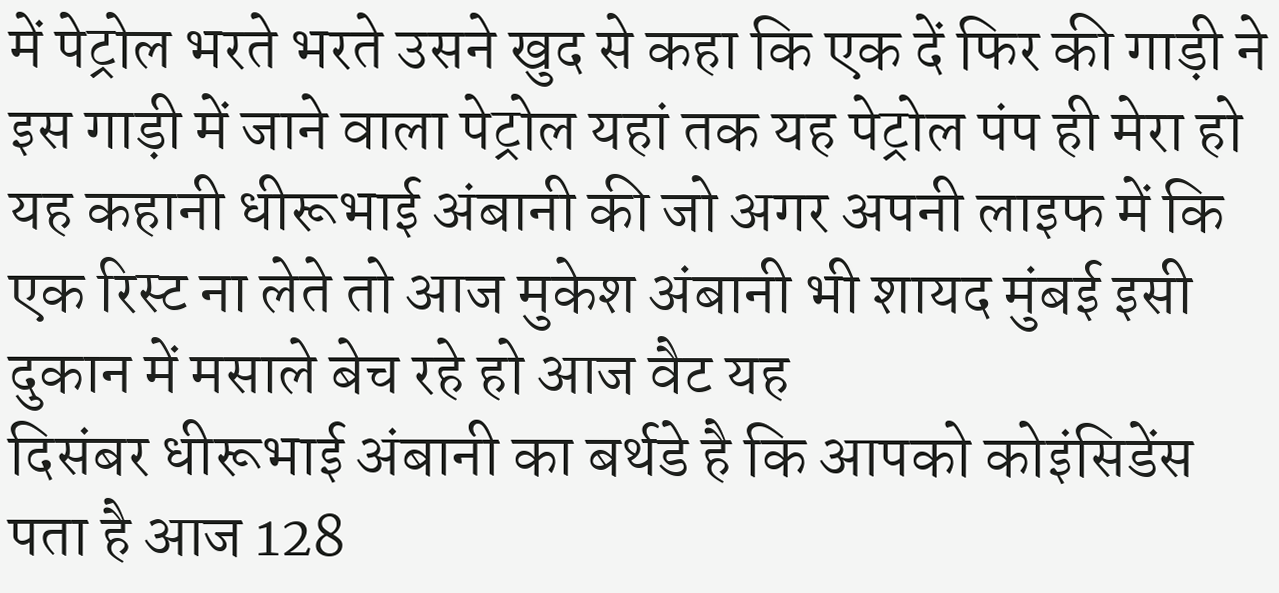में पेट्रोल भरते भरते उसने खुद से कहा कि एक दें फिर की गाड़ी ने इस गाड़ी में जाने वाला पेट्रोल यहां तक यह पेट्रोल पंप ही मेरा हो यह कहानी धीरूभाई अंबानी की जो अगर अपनी लाइफ में कि एक रिस्ट ना लेते तो आज मुकेश अंबानी भी शायद मुंबई इसी दुकान में मसाले बेच रहे हो आज वैट यह
दिसंबर धीरूभाई अंबानी का बर्थडे है कि आपको कोइंसिडेंस पता है आज 128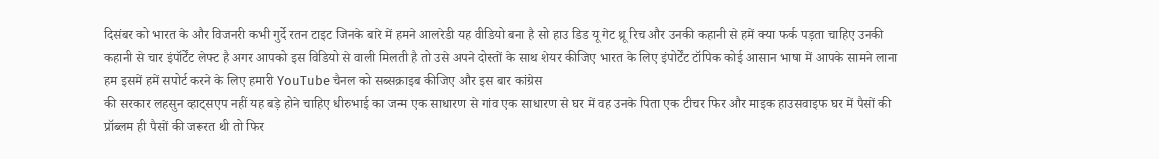दिसंबर को भारत के और विजनरी कभी गुर्दे रतन टाइट जिनके बारे में हमने आलरेडी यह वीडियो बना है सो हाउ डिड यू गेट थ्रू रिच और उनकी कहानी से हमें क्या फर्क पड़ता चाहिए उनकी कहानी से चार इंपॉर्टेंट लेफ्ट है अगर आपको इस विडियो से वाली मिलती है तो उसे अपने दोस्तों के साथ शेयर कीजिए भारत के लिए इंपोर्टेंट टॉपिक कोई आसान भाषा में आपके सामने लाना हम इसमें हमें सपोर्ट करने के लिए हमारी YouTube चैनल को सब्सक्राइब कीजिए और इस बार कांग्रेस
की सरकार लहसुन व्हाट्सएप नहीं यह बड़े होने चाहिए धीरुभाई का जन्म एक साधारण से गांव एक साधारण से घर में वह उनके पिता एक टीचर फिर और माइक हाउसवाइफ घर में पैसों की प्रॉब्लम ही पैसों की जरूरत थी तो फिर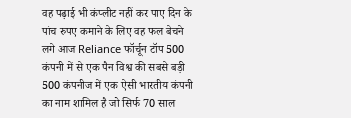वह पढ़ाई भी कंप्लीट नहीं कर पाए दिन के पांच रुपए कमाने के लिए वह फल बेचने लगे आज Reliance फॉर्चून टॉप 500 कंपनी में से एक पैन विश्व की सबसे बड़ी 500 कंपनीज में एक ऐसी भारतीय कंपनी का नाम शामिल है जो सिर्फ 70 साल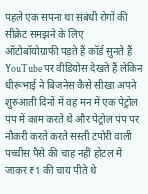पहले एक सपना था संबंधी रोगों की सीक्रेट समझने के लिए
ऑटोबॉयोग्राफी पड़ते हैं कॉर्ड सुनते हैं YouTube पर वीडियोस देखते हैं लेकिन धीरूभाई ने बिजनेस कैसे सीखा अपने शुरुआती दिनों में वह मन में एक पेट्रोल पंप में काम करते थे और पेट्रोल पंप पर नौकरी करते करते सस्ती टपोरी वाली पच्चीस पैसे की चाह नहीं होटल में जाकर ₹1 की चाय पीते थे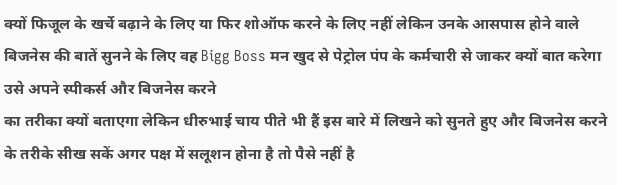क्यों फिजूल के खर्चे बढ़ाने के लिए या फिर शोऑफ करने के लिए नहीं लेकिन उनके आसपास होने वाले बिजनेस की बातें सुनने के लिए वह Bigg Boss मन खुद से पेट्रोल पंप के कर्मचारी से जाकर क्यों बात करेगा उसे अपने स्पीकर्स और बिजनेस करने
का तरीका क्यों बताएगा लेकिन धीरुभाई चाय पीते भी हैं इस बारे में लिखने को सुनते हुए और बिजनेस करने के तरीके सीख सकें अगर पक्ष में सलूशन होना है तो पैसे नहीं है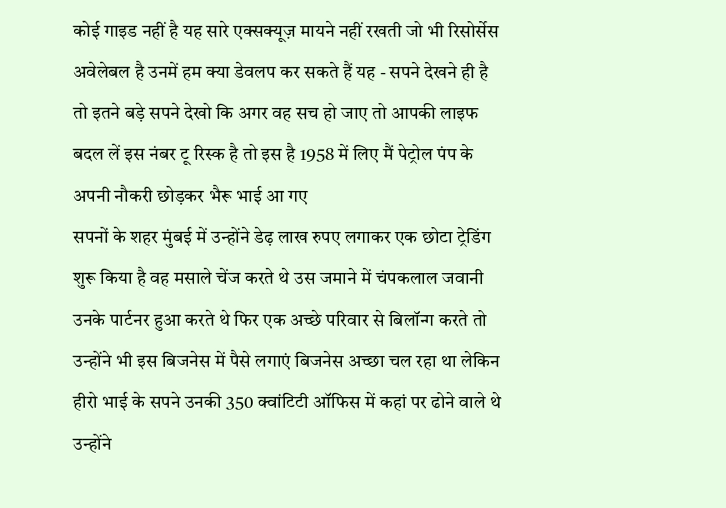कोई गाइड नहीं है यह सारे एक्सक्यूज़ मायने नहीं रखती जो भी रिसोर्सेस अवेलेबल है उनमें हम क्या डेवलप कर सकते हैं यह - सपने देखने ही है तो इतने बड़े सपने देखो कि अगर वह सच हो जाए तो आपकी लाइफ बदल लें इस नंबर टू रिस्क है तो इस है 1958 में लिए मैं पेट्रोल पंप के अपनी नौकरी छोड़कर भैरू भाई आ गए
सपनों के शहर मुंबई में उन्होंने डेढ़ लाख रुपए लगाकर एक छोटा ट्रेडिंग शुरू किया है वह मसाले चेंज करते थे उस जमाने में चंपकलाल जवानी उनके पार्टनर हुआ करते थे फिर एक अच्छे परिवार से बिलॉन्ग करते तो उन्होंने भी इस बिजनेस में पैसे लगाएं बिजनेस अच्छा चल रहा था लेकिन हीरो भाई के सपने उनकी 350 क्वांटिटी ऑफिस में कहां पर ढोने वाले थे उन्होंने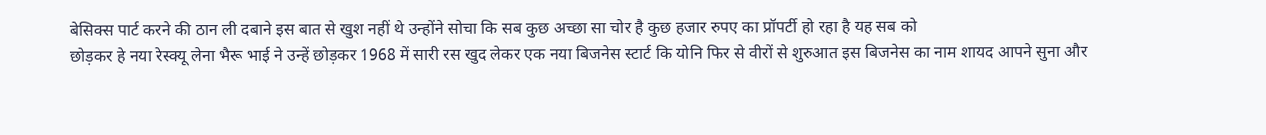बेसिक्स पार्ट करने की ठान ली दबाने इस बात से खुश नहीं थे उन्होंने सोचा कि सब कुछ अच्छा सा चोर है कुछ हजार रुपए का प्रॉपर्टी हो रहा है यह सब को
छोड़कर हे नया रेस्क्यू लेना भैरू भाई ने उन्हें छोड़कर 1968 में सारी रस खुद लेकर एक नया बिजनेस स्टार्ट कि योनि फिर से वीरों से शुरुआत इस बिजनेस का नाम शायद आपने सुना और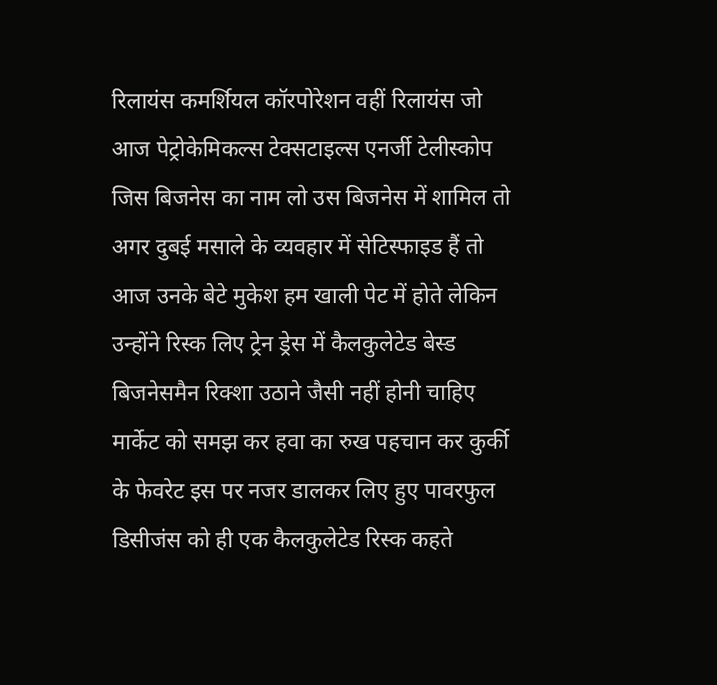रिलायंस कमर्शियल कॉरपोरेशन वहीं रिलायंस जो आज पेट्रोकेमिकल्स टेक्सटाइल्स एनर्जी टेलीस्कोप जिस बिजनेस का नाम लो उस बिजनेस में शामिल तो अगर दुबई मसाले के व्यवहार में सेटिस्फाइड हैं तो आज उनके बेटे मुकेश हम खाली पेट में होते लेकिन उन्होंने रिस्क लिए ट्रेन ड्रेस में कैलकुलेटेड बेस्ड बिजनेसमैन रिक्शा उठाने जैसी नहीं होनी चाहिए मार्केट को समझ कर हवा का रुख पहचान कर कुर्की
के फेवरेट इस पर नजर डालकर लिए हुए पावरफुल डिसीजंस को ही एक कैलकुलेटेड रिस्क कहते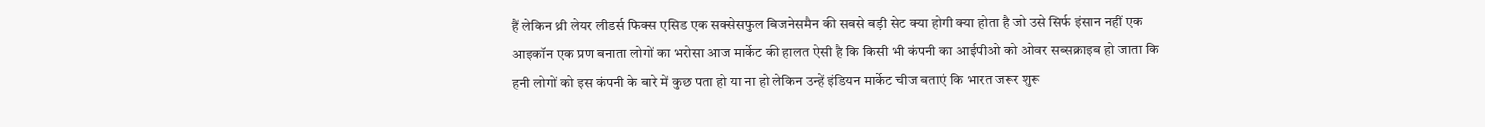हैं लेकिन थ्री लेयर लीडर्स फिक्स एसिड एक सक्सेसफुल बिजनेसमैन की सबसे बड़ी सेट क्या होगी क्या होता है जो उसे सिर्फ इंसान नहीं एक आइकॉन एक प्रण बनाता लोगों का भरोसा आज मार्केट की हालत ऐसी है कि किसी भी कंपनी का आईपीओ को ओवर सब्सक्राइब हो जाता कि हनी लोगों को इस कंपनी के बारे में कुछ पता हो या ना हो लेकिन उन्हें इंडियन मार्केट चीज बताएं कि भारत जरूर शुरू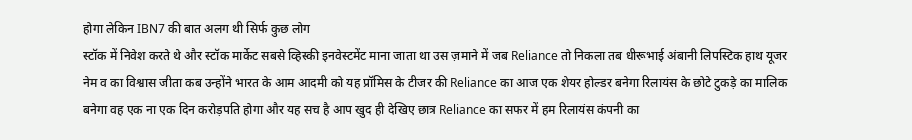होगा लेकिन IBN7 की बात अलग थी सिर्फ कुछ लोग
स्टॉक में निवेश करते थे और स्टॉक मार्केट सबसे व्हिस्की इनवेस्टमेंट माना जाता था उस ज़माने में जब Reliance तो निकला तब धीरूभाई अंबानी लिपस्टिक हाथ यूजर नेम व का विश्वास जीता कब उन्होंने भारत के आम आदमी को यह प्रॉमिस के टीजर की Reliance का आज एक शेयर होल्डर बनेगा रिलायंस के छोटे टुकड़े का मालिक बनेगा वह एक ना एक दिन करोड़पति होगा और यह सच है आप खुद ही देखिए छात्र Reliance का सफर में हम रिलायंस कंपनी का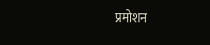प्रमोशन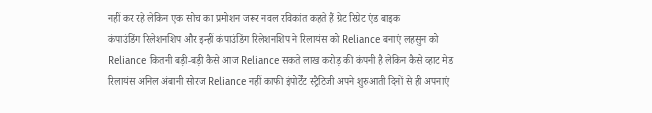नहीं कर रहे लेकिन एक सोच का प्रमोशन जरूर नवल रविकांत कहते हैं ग्रेट रिग्रेट एंड बाइक
कंपाउंडिंग रिलेशनशिप और इन्हीं कंपाउंडिंग रिलेशनशिप ने रिलायंस को Reliance बनाएं लहसुन को Reliance कितनी बड़ी-बड़ी कैसे आज Reliance सकते लाख करोड़ की कंपनी है लेकिन कैसे व्हाट मेड रिलायंस अनिल अंबानी सोरज Reliance नहीं काफी इंपोर्टेंट स्ट्रैटिजी अपने शुरुआती दिनों से ही अपनाएं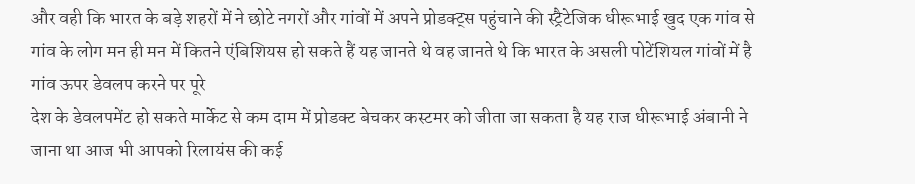और वही कि भारत के बड़े शहरों में ने छोटे नगरों और गांवों में अपने प्रोडक्ट्स पहुंचाने की स्ट्रैटेजिक धीरूभाई खुद एक गांव से गांव के लोग मन ही मन में कितने एंबिशियस हो सकते हैं यह जानते थे वह जानते थे कि भारत के असली पोटेंशियल गांवों में है गांव ऊपर डेवलप करने पर पूरे
देश के डेवलपमेंट हो सकते मार्केट से कम दाम में प्रोडक्ट बेचकर कस्टमर को जीता जा सकता है यह राज धीरूभाई अंबानी ने जाना था आज भी आपको रिलायंस की कई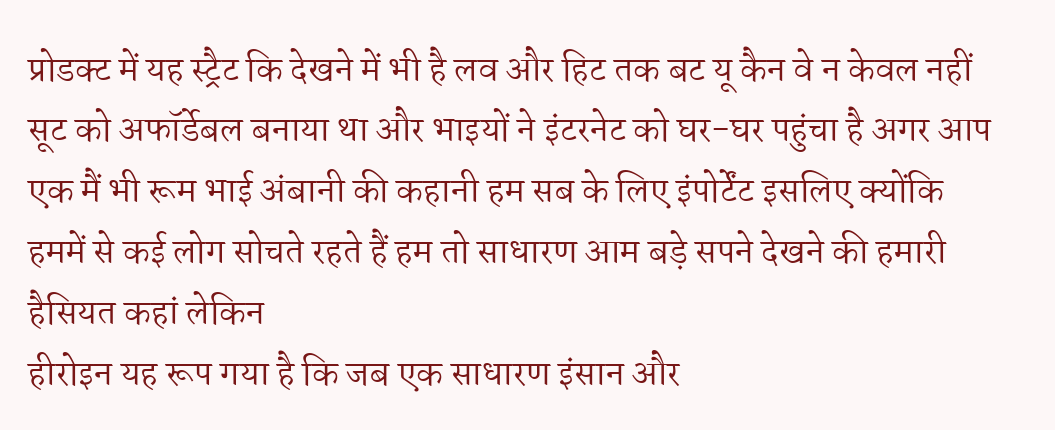प्रोडक्ट में यह स्ट्रैट कि देखने में भी है लव और हिट तक बट यू कैन वे न केवल नहीं सूट को अफॉर्डेबल बनाया था और भाइयों ने इंटरनेट को घर-घर पहुंचा है अगर आप एक मैं भी रूम भाई अंबानी की कहानी हम सब के लिए इंपोर्टेंट इसलिए क्योंकि हममें से कई लोग सोचते रहते हैं हम तो साधारण आम बड़े सपने देखने की हमारी हैसियत कहां लेकिन
हीरोइन यह रूप गया है कि जब एक साधारण इंसान और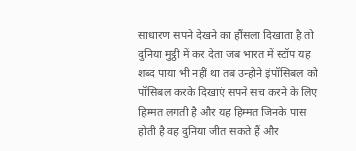साधारण सपने देखने का हौंसला दिखाता है तो दुनिया मुट्ठी में कर देता जब भारत में स्टॉप यह शब्द पाया भी नहीं था तब उन्होने इंपॉसिबल को पॉसिबल करके दिखाएं सपने सच करने के लिए हिम्मत लगती है और यह हिम्मत जिनके पास होती है वह दुनिया जीत सकते हैं और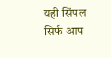यही सिंपल सिर्फ आप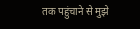तक पहुंचाने से मुझे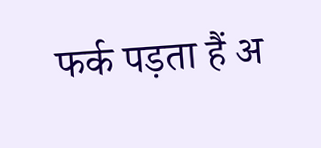फर्क पड़ता हैं अ